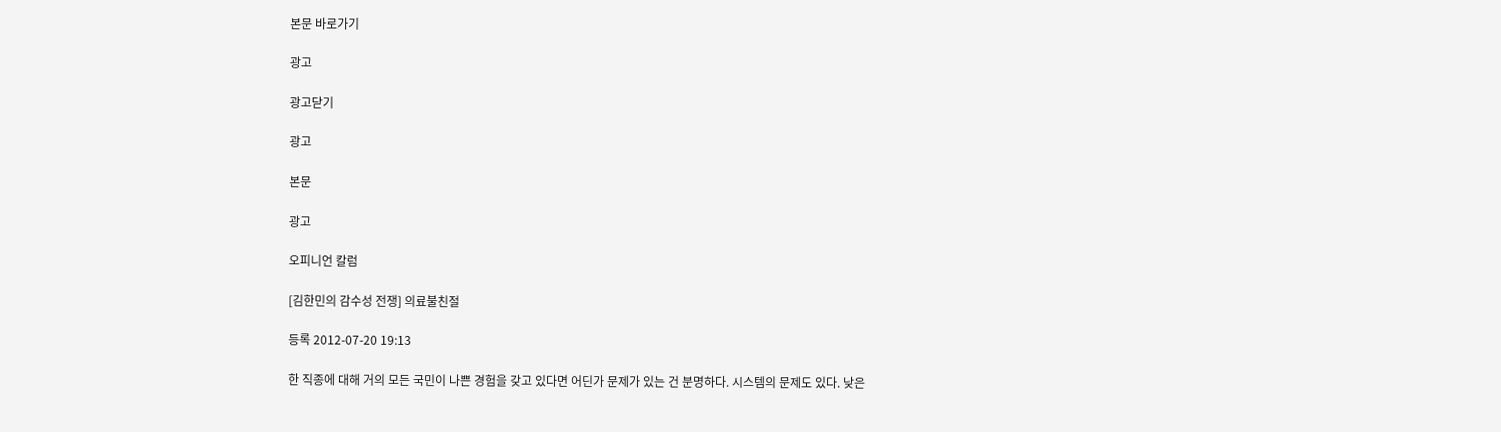본문 바로가기

광고

광고닫기

광고

본문

광고

오피니언 칼럼

[김한민의 감수성 전쟁] 의료불친절

등록 2012-07-20 19:13

한 직종에 대해 거의 모든 국민이 나쁜 경험을 갖고 있다면 어딘가 문제가 있는 건 분명하다. 시스템의 문제도 있다. 낮은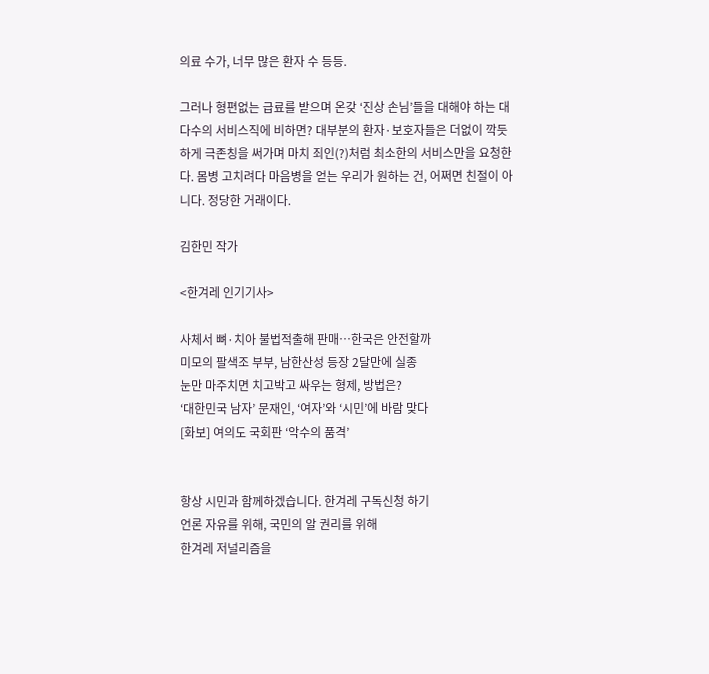의료 수가, 너무 많은 환자 수 등등.

그러나 형편없는 급료를 받으며 온갖 ‘진상 손님’들을 대해야 하는 대다수의 서비스직에 비하면? 대부분의 환자·보호자들은 더없이 깍듯하게 극존칭을 써가며 마치 죄인(?)처럼 최소한의 서비스만을 요청한다. 몸병 고치려다 마음병을 얻는 우리가 원하는 건, 어쩌면 친절이 아니다. 정당한 거래이다.

김한민 작가

<한겨레 인기기사>

사체서 뼈·치아 불법적출해 판매…한국은 안전할까
미모의 팔색조 부부, 남한산성 등장 2달만에 실종
눈만 마주치면 치고박고 싸우는 형제, 방법은?
‘대한민국 남자’ 문재인, ‘여자’와 ‘시민’에 바람 맞다
[화보] 여의도 국회판 ‘악수의 품격’


항상 시민과 함께하겠습니다. 한겨레 구독신청 하기
언론 자유를 위해, 국민의 알 권리를 위해
한겨레 저널리즘을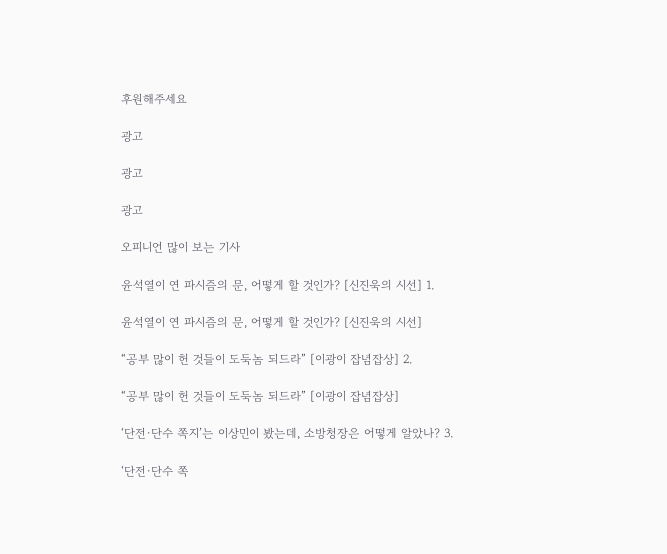후원해주세요

광고

광고

광고

오피니언 많이 보는 기사

윤석열이 연 파시즘의 문, 어떻게 할 것인가? [신진욱의 시선] 1.

윤석열이 연 파시즘의 문, 어떻게 할 것인가? [신진욱의 시선]

“공부 많이 헌 것들이 도둑놈 되드라” [이광이 잡념잡상] 2.

“공부 많이 헌 것들이 도둑놈 되드라” [이광이 잡념잡상]

‘단전·단수 쪽지’는 이상민이 봤는데, 소방청장은 어떻게 알았나? 3.

‘단전·단수 쪽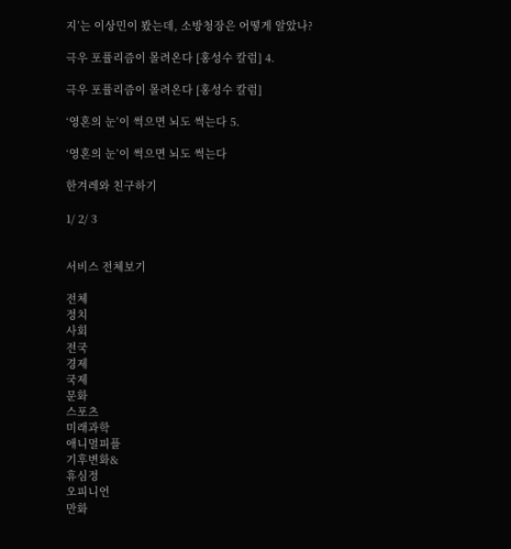지’는 이상민이 봤는데, 소방청장은 어떻게 알았나?

극우 포퓰리즘이 몰려온다 [홍성수 칼럼] 4.

극우 포퓰리즘이 몰려온다 [홍성수 칼럼]

‘영혼의 눈’이 썩으면 뇌도 썩는다 5.

‘영혼의 눈’이 썩으면 뇌도 썩는다

한겨레와 친구하기

1/ 2/ 3


서비스 전체보기

전체
정치
사회
전국
경제
국제
문화
스포츠
미래과학
애니멀피플
기후변화&
휴심정
오피니언
만화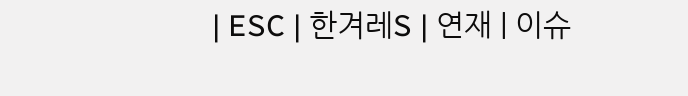| ESC | 한겨레S | 연재 | 이슈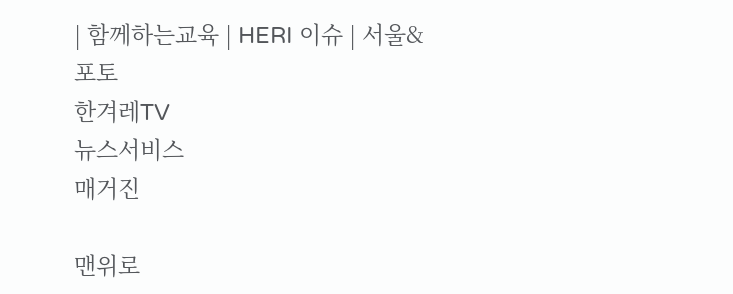| 함께하는교육 | HERI 이슈 | 서울&
포토
한겨레TV
뉴스서비스
매거진

맨위로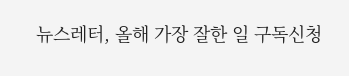뉴스레터, 올해 가장 잘한 일 구독신청